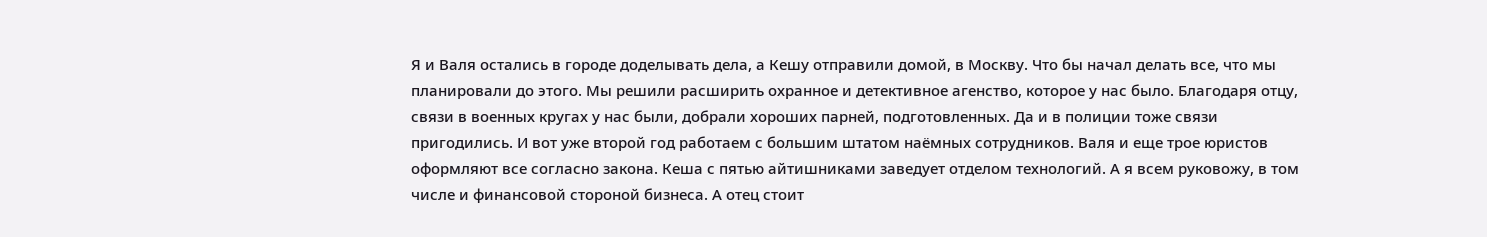Я и Валя остались в городе доделывать дела, а Кешу отправили домой, в Москву. Что бы начал делать все, что мы планировали до этого. Мы решили расширить охранное и детективное агенство, которое у нас было. Благодаря отцу, связи в военных кругах у нас были, добрали хороших парней, подготовленных. Да и в полиции тоже связи пригодились. И вот уже второй год работаем с большим штатом наёмных сотрудников. Валя и еще трое юристов оформляют все согласно закона. Кеша с пятью айтишниками заведует отделом технологий. А я всем руковожу, в том числе и финансовой стороной бизнеса. А отец стоит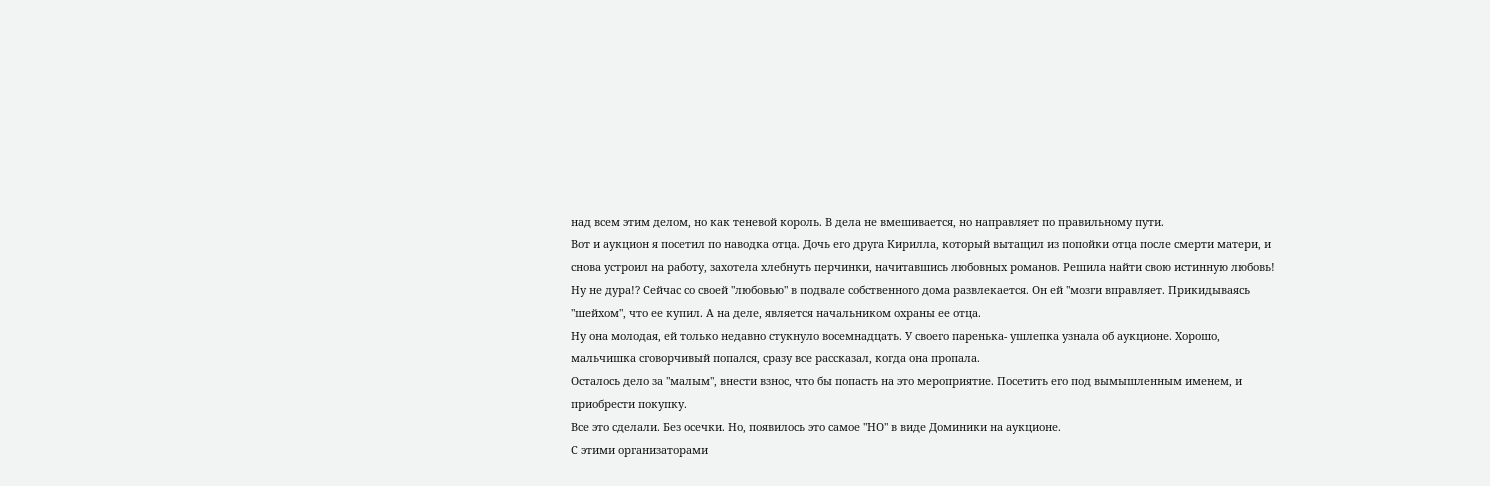над всем этим делом, но как теневой король. В дела не вмешивается, но направляет по правильному пути.
Вот и аукцион я посетил по наводка отца. Дочь его друга Кирилла, который вытащил из попойки отца после смерти матери, и снова устроил на работу, захотела хлебнуть перчинки, начитавшись любовных романов. Решила найти свою истинную любовь! Ну не дура!? Сейчас со своей "любовью" в подвале собственного дома развлекается. Он ей "мозги вправляет. Прикидываясь "шейхом", что ее купил. А на деле, является начальником охраны ее отца.
Ну она молодая, ей только недавно стукнуло восемнадцать. У своего паренька- ушлепка узнала об аукционе. Хорошо, мальчишка сговорчивый попался, сразу все рассказал, когда она пропала.
Осталось дело за "малым", внести взнос, что бы попасть на это мероприятие. Посетить его под вымышленным именем, и приобрести покупку.
Все это сделали. Без осечки. Но, появилось это самое "НО" в виде Доминики на аукционе.
С этими организаторами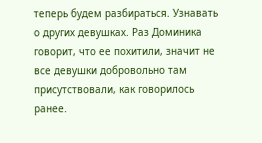теперь будем разбираться. Узнавать о других девушках. Раз Доминика говорит, что ее похитили, значит не все девушки добровольно там присутствовали, как говорилось ранее.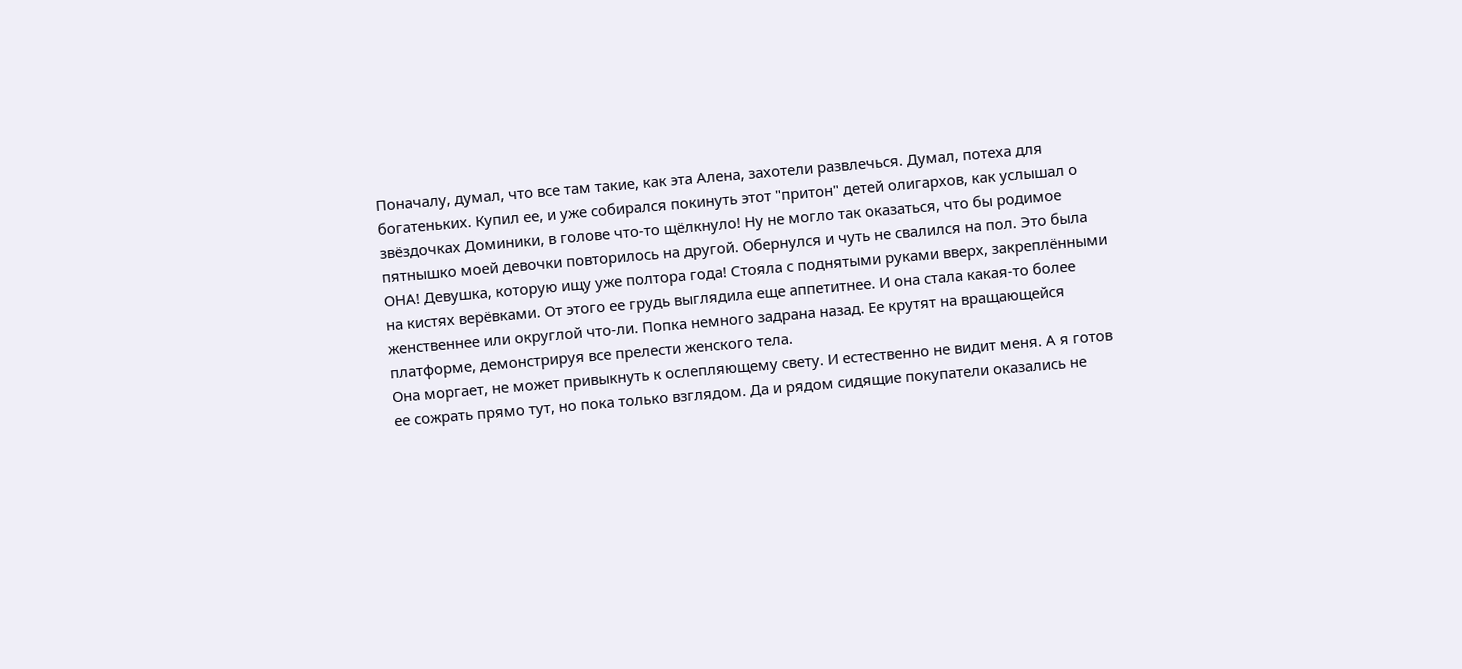Поначалу, думал, что все там такие, как эта Алена, захотели развлечься. Думал, потеха для богатеньких. Купил ее, и уже собирался покинуть этот "притон" детей олигархов, как услышал о звёздочках Доминики, в голове что-то щёлкнуло! Ну не могло так оказаться, что бы родимое пятнышко моей девочки повторилось на другой. Обернулся и чуть не свалился на пол. Это была ОНА! Девушка, которую ищу уже полтора года! Стояла с поднятыми руками вверх, закреплёнными на кистях верёвками. От этого ее грудь выглядила еще аппетитнее. И она стала какая-то более женственнее или округлой что-ли. Попка немного задрана назад. Ее крутят на вращающейся платформе, демонстрируя все прелести женского тела.
Она моргает, не может привыкнуть к ослепляющему свету. И естественно не видит меня. А я готов ее сожрать прямо тут, но пока только взглядом. Да и рядом сидящие покупатели оказались не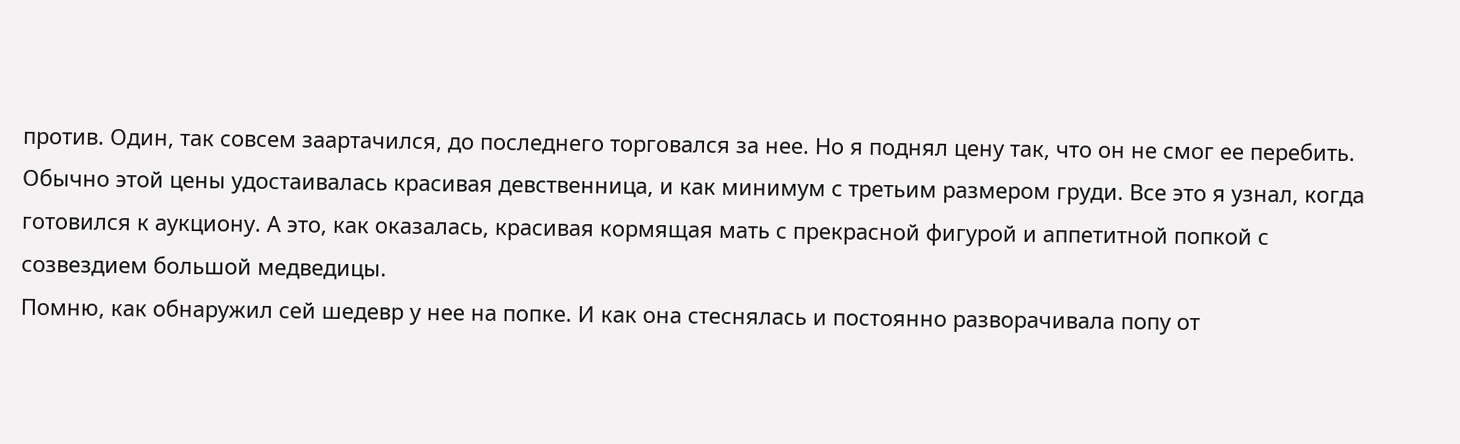против. Один, так совсем заартачился, до последнего торговался за нее. Но я поднял цену так, что он не смог ее перебить.
Обычно этой цены удостаивалась красивая девственница, и как минимум с третьим размером груди. Все это я узнал, когда готовился к аукциону. А это, как оказалась, красивая кормящая мать с прекрасной фигурой и аппетитной попкой с созвездием большой медведицы.
Помню, как обнаружил сей шедевр у нее на попке. И как она стеснялась и постоянно разворачивала попу от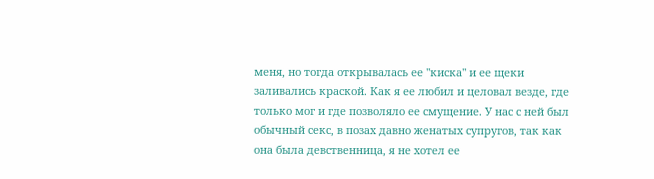меня, но тогда открывалась ее "киска" и ее щеки заливались краской. Как я ее любил и целовал везде, где только мог и где позволяло ее смущение. У нас с ней был обычный секс, в позах давно женатых супругов, так как она была девственница, я не хотел ее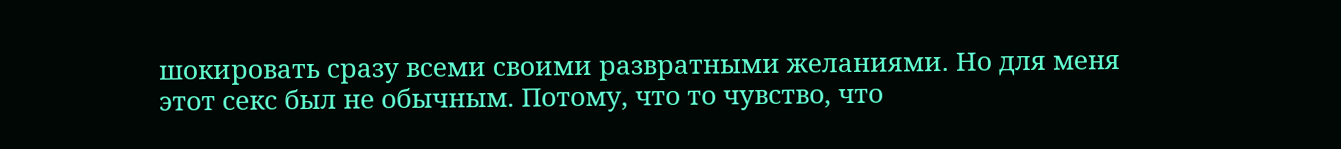шокировать сразу всеми своими развратными желаниями. Но для меня этот секс был не обычным. Потому, что то чувство, что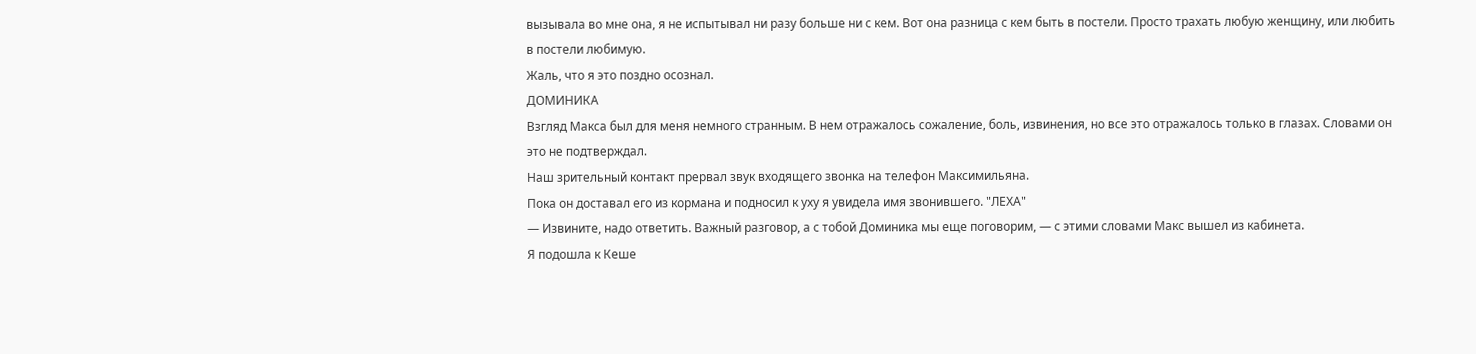вызывала во мне она, я не испытывал ни разу больше ни с кем. Вот она разница с кем быть в постели. Просто трахать любую женщину, или любить в постели любимую.
Жаль, что я это поздно осознал.
ДОМИНИКА
Взгляд Макса был для меня немного странным. В нем отражалось сожаление, боль, извинения, но все это отражалось только в глазах. Словами он это не подтверждал.
Наш зрительный контакт прервал звук входящего звонка на телефон Максимильяна.
Пока он доставал его из кормана и подносил к уху я увидела имя звонившего. "ЛЕХА"
— Извините, надо ответить. Важный разговор, а с тобой Доминика мы еще поговорим, — с этими словами Макс вышел из кабинета.
Я подошла к Кеше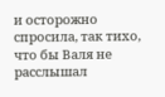и осторожно спросила, так тихо, что бы Валя не расслышал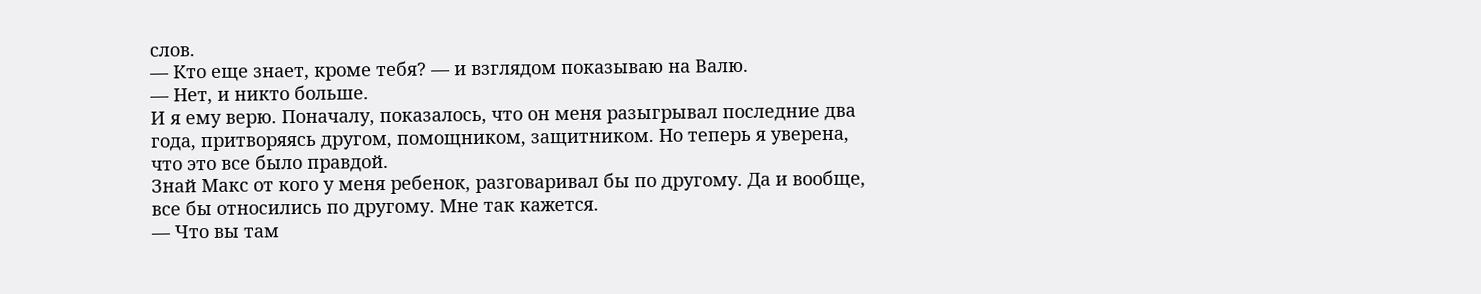слов.
— Кто еще знает, кроме тебя? — и взглядом показываю на Валю.
— Нет, и никто больше.
И я ему верю. Поначалу, показалось, что он меня разыгрывал последние два года, притворяясь другом, помощником, защитником. Но теперь я уверена, что это все было правдой.
Знай Макс от кого у меня ребенок, разговаривал бы по другому. Да и вообще, все бы относились по другому. Мне так кажется.
— Что вы там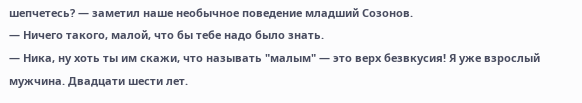шепчетесь? — заметил наше необычное поведение младший Созонов.
— Ничего такого, малой, что бы тебе надо было знать.
— Ника, ну хоть ты им скажи, что называть "малым" — это верх безвкусия! Я уже взрослый мужчина. Двадцати шести лет.